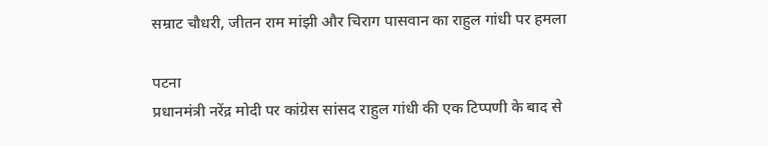सम्राट चौधरी, जीतन राम मांझी और चिराग पासवान का राहुल गांधी पर हमला

पटना
प्रधानमंत्री नरेंद्र मोदी पर कांग्रेस सांसद राहुल गांधी की एक टिप्पणी के बाद से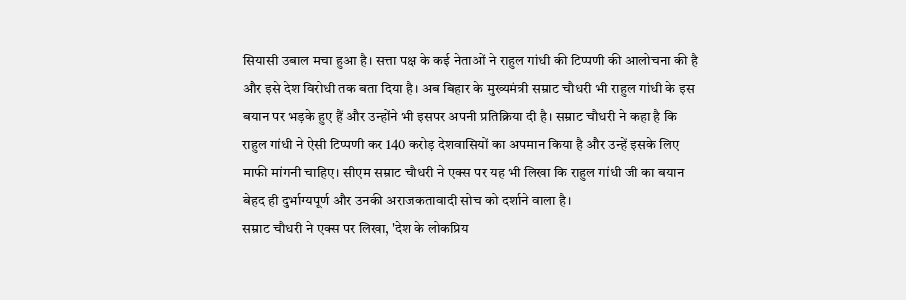सियासी उबाल मचा हुआ है। सत्ता पक्ष के कई नेताओं ने राहुल गांधी की टिप्पणी की आलोचना की है और इसे देश विरोधी तक बता दिया है। अब बिहार के मुख्यमंत्री सम्राट चौधरी भी राहुल गांधी के इस बयान पर भड़के हुए हैं और उन्होंने भी इसपर अपनी प्रतिक्रिया दी है। सम्राट चौधरी ने कहा है कि राहुल गांधी ने ऐसी टिप्पणी कर 140 करोड़ देशवासियों का अपमान किया है और उन्हें इसके लिए माफी मांगनी चाहिए। सीएम सम्राट चौधरी ने एक्स पर यह भी लिखा कि राहुल गांधी जी का बयान बेहद ही दुर्भाग्यपूर्ण और उनकी अराजकतावादी सोच को दर्शाने वाला है।
सम्राट चौधरी ने एक्स पर लिखा, 'देश के लोकप्रिय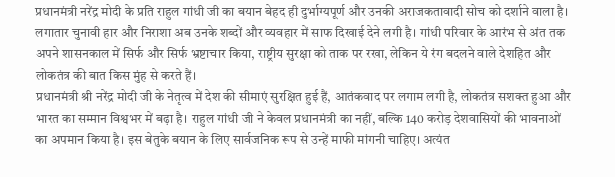प्रधानमंत्री नरेंद्र मोदी के प्रति राहुल गांधी जी का बयान बेहद ही दुर्भाग्यपूर्ण और उनकी अराजकतावादी सोच को दर्शाने वाला है। लगातार चुनावी हार और निराशा अब उनके शब्दों और व्यवहार में साफ दिखाई देने लगी है। गांधी परिवार के आरंभ से अंत तक अपने शासनकाल में सिर्फ और सिर्फ भ्रष्टाचार किया, राष्ट्रीय सुरक्षा को ताक पर रखा, लेकिन ये रंग बदलने वाले देशहित और लोकतंत्र की बात किस मुंह से करते हैं।
प्रधानमंत्री श्री नरेंद्र मोदी जी के नेतृत्व में देश की सीमाएं सुरक्षित हुई हैं, आतंकवाद पर लगाम लगी है, लोकतंत्र सशक्त हुआ और भारत का सम्मान विश्वभर में बढ़ा है। राहुल गांधी जी ने केवल प्रधानमंत्री का नहीं, बल्कि 140 करोड़ देशवासियों की भावनाओं का अपमान किया है। इस बेतुके बयान के लिए सार्वजनिक रूप से उन्हें माफी मांगनी चाहिए। अत्यंत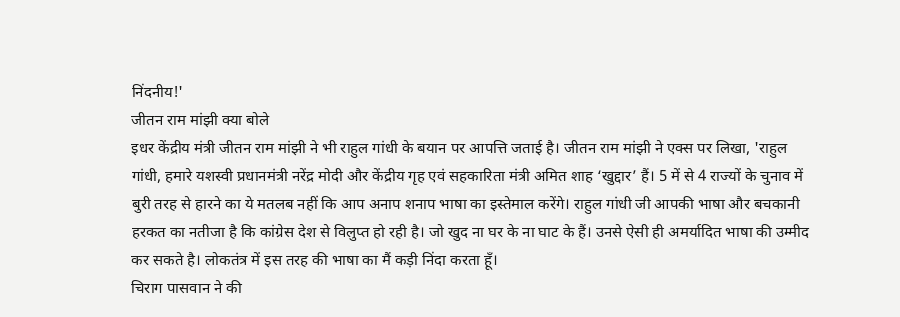निंदनीय!'
जीतन राम मांझी क्या बोले
इधर केंद्रीय मंत्री जीतन राम मांझी ने भी राहुल गांधी के बयान पर आपत्ति जताई है। जीतन राम मांझी ने एक्स पर लिखा, 'राहुल गांधी, हमारे यशस्वी प्रधानमंत्री नरेंद्र मोदी और केंद्रीय गृह एवं सहकारिता मंत्री अमित शाह ‘खुद्दार’ हैं। 5 में से 4 राज्यों के चुनाव में बुरी तरह से हारने का ये मतलब नहीं कि आप अनाप शनाप भाषा का इस्तेमाल करेंगे। राहुल गांधी जी आपकी भाषा और बचकानी हरकत का नतीजा है कि कांग्रेस देश से विलुप्त हो रही है। जो खुद ना घर के ना घाट के हैं। उनसे ऐसी ही अमर्यादित भाषा की उम्मीद कर सकते है। लोकतंत्र में इस तरह की भाषा का मैं कड़ी निंदा करता हूँ।
चिराग पासवान ने की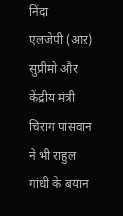निंदा
एलजेपी (आऱ) सुप्रीमो और केंद्रीय मंत्री चिराग पासवान ने भी राहुल गांधी के बयान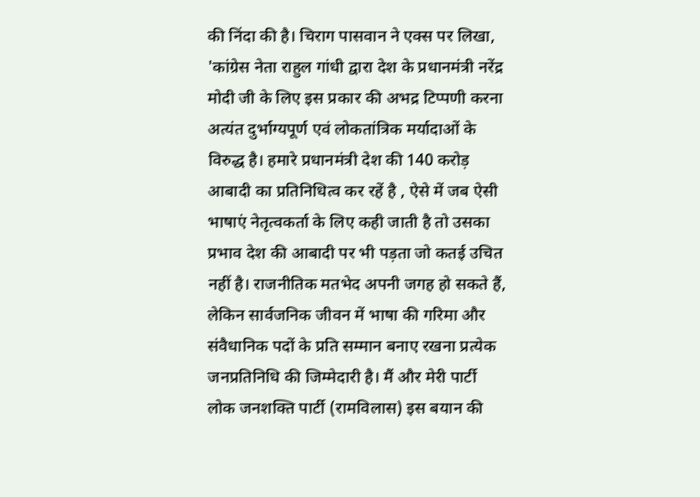की निंदा की है। चिराग पासवान ने एक्स पर लिखा, 'कांग्रेस नेता राहुल गांधी द्वारा देश के प्रधानमंत्री नरेंद्र मोदी जी के लिए इस प्रकार की अभद्र टिप्पणी करना अत्यंत दुर्भाग्यपूर्ण एवं लोकतांत्रिक मर्यादाओं के विरुद्ध है। हमारे प्रधानमंत्री देश की 140 करोड़ आबादी का प्रतिनिधित्व कर रहें है , ऐसे में जब ऐसी भाषाएं नेतृत्वकर्ता के लिए कही जाती है तो उसका प्रभाव देश की आबादी पर भी पड़ता जो कतई उचित नहीं है। राजनीतिक मतभेद अपनी जगह हो सकते हैं, लेकिन सार्वजनिक जीवन में भाषा की गरिमा और संवैधानिक पदों के प्रति सम्मान बनाए रखना प्रत्येक जनप्रतिनिधि की जिम्मेदारी है। मैं और मेरी पार्टी लोक जनशक्ति पार्टी (रामविलास) इस बयान की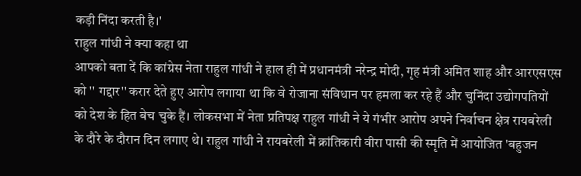कड़ी निंदा करती है।'
राहुल गांधी ने क्या कहा था
आपको बता दें कि कांग्रेस नेता राहुल गांधी ने हाल ही में प्रधानमंत्री नरेन्द्र मोदी, गृह मंत्री अमित शाह और आरएसएस को '' गद्दार'' करार देते हुए आरोप लगाया था कि वे रोजाना संविधान पर हमला कर रहे हैं और चुनिंदा उद्योगपतियों को देश के हित बेच चुके हैं। लोकसभा में नेता प्रतिपक्ष राहुल गांधी ने ये गंभीर आरोप अपने निर्वाचन क्षेत्र रायबरेली के दौरे के दौरान दिन लगाए थे। राहुल गांधी ने रायबरेली में क्रांतिकारी वीरा पासी की स्मृति में आयोजित 'बहुजन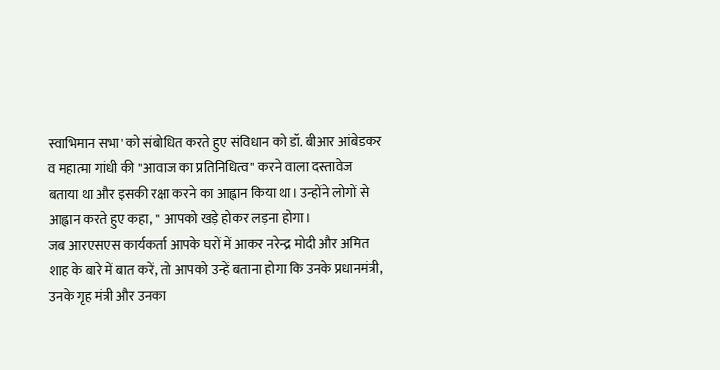स्वाभिमान सभा' को संबोधित करते हुए संविधान को डॉ. बीआर आंबेडकर व महात्मा गांधी की ''आवाज का प्रतिनिधित्व'' करने वाला दस्तावेज बताया था और इसकी रक्षा करने का आह्वान किया था। उन्होंने लोगों से आह्वान करते हुए कहा, '' आपको खड़े होकर लड़ना होगा।
जब आरएसएस कार्यकर्ता आपके घरों में आकर नरेन्द्र मोदी और अमित शाह के बारे में बात करें, तो आपको उन्हें बताना होगा कि उनके प्रधानमंत्री, उनके गृह मंत्री और उनका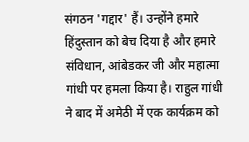संगठन 'गद्दार' हैं। उन्होंने हमारे हिंदुस्तान को बेच दिया है और हमारे संविधान, आंबेडकर जी और महात्मा गांधी पर हमला किया है। राहुल गांधी ने बाद में अमेठी में एक कार्यक्रम को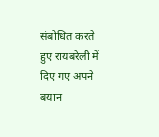संबोधित करते हुए रायबरेली में दिए गए अपने बयान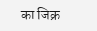का जिक्र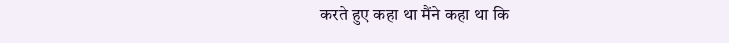करते हुए कहा था मैंने कहा था कि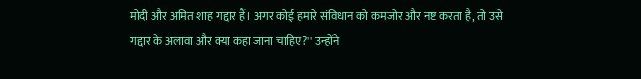मोदी और अमित शाह गद्दार हैं। अगर कोई हमारे संविधान को कमजोर और नष्ट करता है, तो उसे गद्दार के अलावा और क्या कहा जाना चाहिए?'' उन्होंने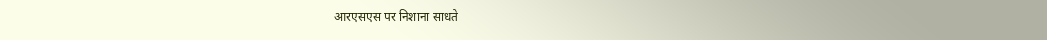आरएसएस पर निशाना साधते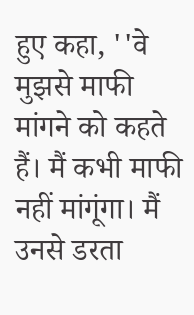हुए कहा, ''वे मुझसे माफी मांगने को कहते हैं। मैं कभी माफी नहीं मांगूंगा। मैं उनसे डरता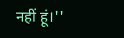नहीं हूं।''